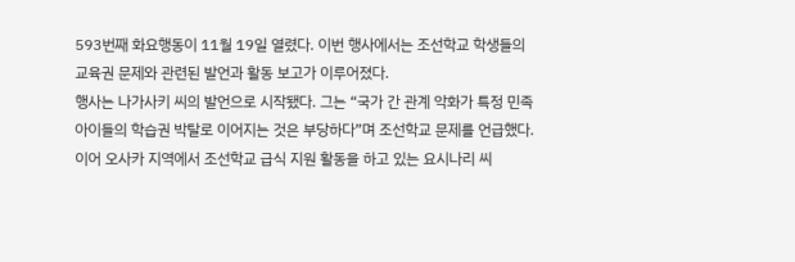593번째 화요행동이 11월 19일 열렸다. 이번 행사에서는 조선학교 학생들의 교육권 문제와 관련된 발언과 활동 보고가 이루어졌다.
행사는 나가사키 씨의 발언으로 시작됐다. 그는 “국가 간 관계 악화가 특정 민족 아이들의 학습권 박탈로 이어지는 것은 부당하다”며 조선학교 문제를 언급했다. 이어 오사카 지역에서 조선학교 급식 지원 활동을 하고 있는 요시나리 씨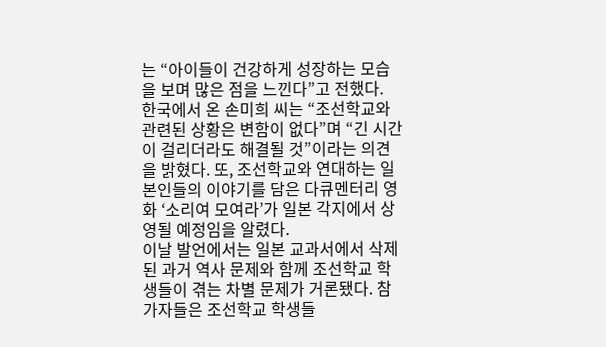는 “아이들이 건강하게 성장하는 모습을 보며 많은 점을 느낀다”고 전했다.
한국에서 온 손미희 씨는 “조선학교와 관련된 상황은 변함이 없다”며 “긴 시간이 걸리더라도 해결될 것”이라는 의견을 밝혔다. 또, 조선학교와 연대하는 일본인들의 이야기를 담은 다큐멘터리 영화 ‘소리여 모여라’가 일본 각지에서 상영될 예정임을 알렸다.
이날 발언에서는 일본 교과서에서 삭제된 과거 역사 문제와 함께 조선학교 학생들이 겪는 차별 문제가 거론됐다. 참가자들은 조선학교 학생들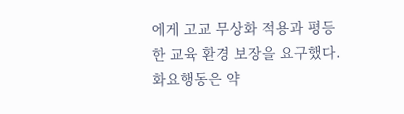에게 고교 무상화 적용과 평등한 교육 환경 보장을 요구했다.
화요행동은 약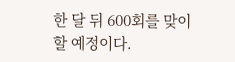한 달 뒤 600회를 맞이할 예정이다.